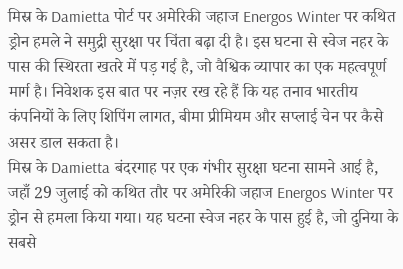मिस्र के Damietta पोर्ट पर अमेरिकी जहाज Energos Winter पर कथित ड्रोन हमले ने समुद्री सुरक्षा पर चिंता बढ़ा दी है। इस घटना से स्वेज नहर के पास की स्थिरता खतरे में पड़ गई है, जो वैश्विक व्यापार का एक महत्वपूर्ण मार्ग है। निवेशक इस बात पर नज़र रख रहे हैं कि यह तनाव भारतीय कंपनियों के लिए शिपिंग लागत, बीमा प्रीमियम और सप्लाई चेन पर कैसे असर डाल सकता है।
मिस्र के Damietta बंदरगाह पर एक गंभीर सुरक्षा घटना सामने आई है, जहाँ 29 जुलाई को कथित तौर पर अमेरिकी जहाज Energos Winter पर ड्रोन से हमला किया गया। यह घटना स्वेज नहर के पास हुई है, जो दुनिया के सबसे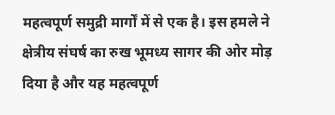महत्वपूर्ण समुद्री मार्गों में से एक है। इस हमले ने क्षेत्रीय संघर्ष का रुख भूमध्य सागर की ओर मोड़ दिया है और यह महत्वपूर्ण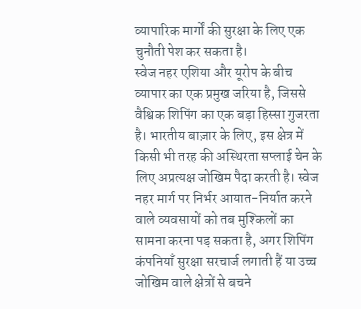व्यापारिक मार्गों की सुरक्षा के लिए एक चुनौती पेश कर सकता है।
स्वेज नहर एशिया और यूरोप के बीच व्यापार का एक प्रमुख जरिया है, जिससे वैश्विक शिपिंग का एक बड़ा हिस्सा गुजरता है। भारतीय बाज़ार के लिए, इस क्षेत्र में किसी भी तरह की अस्थिरता सप्लाई चेन के लिए अप्रत्यक्ष जोखिम पैदा करती है। स्वेज नहर मार्ग पर निर्भर आयात-निर्यात करने वाले व्यवसायों को तब मुश्किलों का सामना करना पड़ सकता है, अगर शिपिंग कंपनियाँ सुरक्षा सरचार्ज लगाती हैं या उच्च जोखिम वाले क्षेत्रों से बचने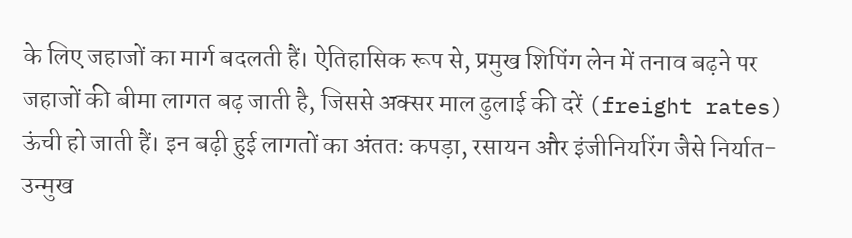के लिए जहाजों का मार्ग बदलती हैं। ऐतिहासिक रूप से, प्रमुख शिपिंग लेन में तनाव बढ़ने पर जहाजों की बीमा लागत बढ़ जाती है, जिससे अक्सर माल ढुलाई की दरें (freight rates) ऊंची हो जाती हैं। इन बढ़ी हुई लागतों का अंततः कपड़ा, रसायन और इंजीनियरिंग जैसे निर्यात-उन्मुख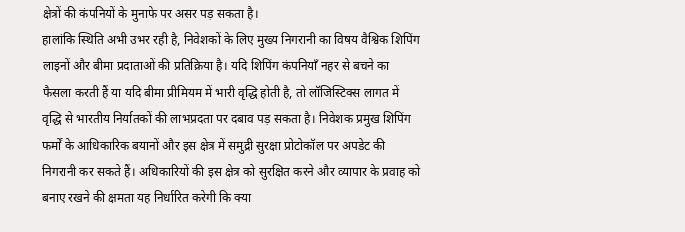क्षेत्रों की कंपनियों के मुनाफे पर असर पड़ सकता है।
हालांकि स्थिति अभी उभर रही है, निवेशकों के लिए मुख्य निगरानी का विषय वैश्विक शिपिंग लाइनों और बीमा प्रदाताओं की प्रतिक्रिया है। यदि शिपिंग कंपनियाँ नहर से बचने का फैसला करती हैं या यदि बीमा प्रीमियम में भारी वृद्धि होती है, तो लॉजिस्टिक्स लागत में वृद्धि से भारतीय निर्यातकों की लाभप्रदता पर दबाव पड़ सकता है। निवेशक प्रमुख शिपिंग फर्मों के आधिकारिक बयानों और इस क्षेत्र में समुद्री सुरक्षा प्रोटोकॉल पर अपडेट की निगरानी कर सकते हैं। अधिकारियों की इस क्षेत्र को सुरक्षित करने और व्यापार के प्रवाह को बनाए रखने की क्षमता यह निर्धारित करेगी कि क्या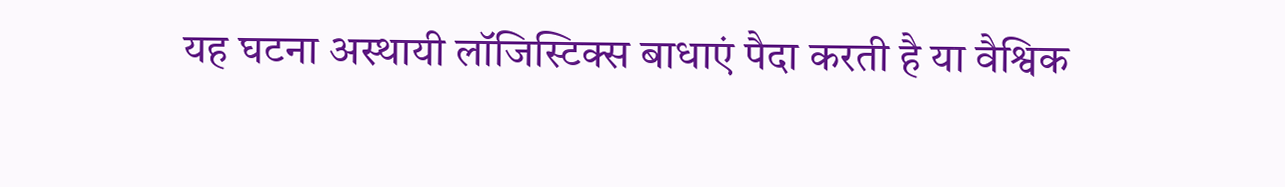यह घटना अस्थायी लॉजिस्टिक्स बाधाएं पैदा करती है या वैश्विक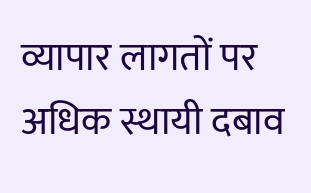व्यापार लागतों पर अधिक स्थायी दबाव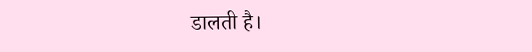डालती है।